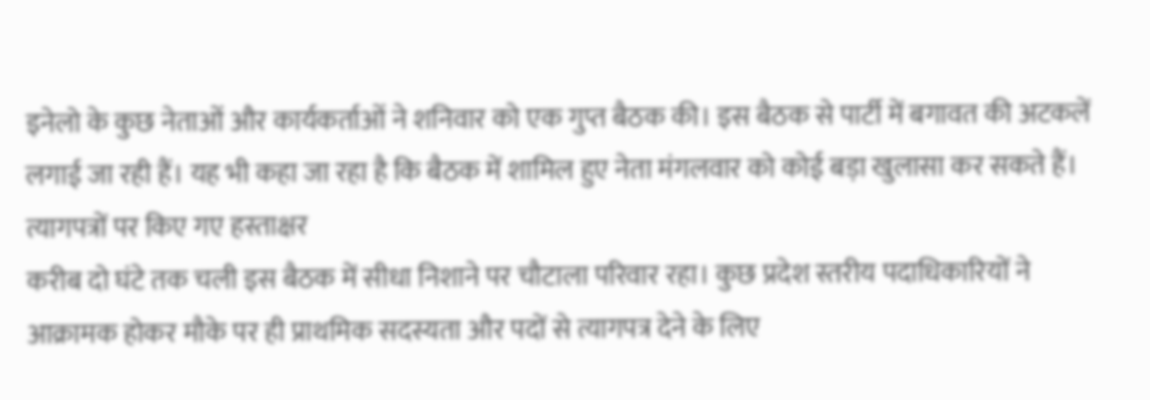इनेलो के कुछ नेताओं और कार्यकर्ताओं ने शनिवार को एक गुप्त बैठक की। इस बैठक से पार्टी में बगावत की अटकलें लगाई जा रही हैं। यह भी कहा जा रहा है कि बैठक में शामिल हुए नेता मंगलवार को कोई बड़ा खुलासा कर सकते हैं।
त्यागपत्रों पर किए गए हस्ताक्षर
करीब दो घंटे तक चली इस बैठक में सीधा निशाने पर चौटाला परिवार रहा। कुछ प्रदेश स्तरीय पदाधिकारियों ने आक्रामक होकर मौके पर ही प्राथमिक सदस्यता और पदों से त्यागपत्र देने के लिए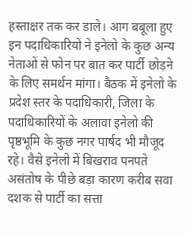हस्ताक्षर तक कर डाले। आग बबूला हुए इन पदाधिकारियों ने इनेलो के कुछ अन्य नेताओं से फोन पर बात कर पार्टी छोड़ने के लिए समर्थन मांगा। बैठक में इनेलो के प्रदेश स्तर के पदाधिकारी, जिला के पदाधिकारियों के अलावा इनेलो की पृष्ठभूमि के कुछ नगर पार्षद भी मौजूद रहे। वैसे इनेलो में बिखराव पनपते असंतोष के पीछे बड़ा कारण करीब सवा दशक से पार्टी का सत्ता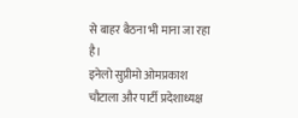से बाहर बैठना भी माना जा रहा है।
इनेलो सुप्रीमो ओमप्रकाश चौटाला और पार्टी प्रदेशाध्यक्ष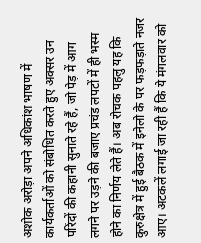अशोक अरोड़ा अपने अधिकांश भाषण में कार्यकर्ताओं को संबोधित करते हुए अक्सर उन परिंदों की कहानी सुनाते रहे हैं, जो पेड़ में आग लगने पर उड़ने की बजाए प्रचंड लपटों में ही भस्म होने का निर्णय लेते हैं। अब रोचक पहलु यह कि कुरुक्षेत्र में हुई बैठक में इनेलो के पर फड़फड़ाते नजर आए। अटकलें लगाई जा रही हैं कि ये मंगलवार को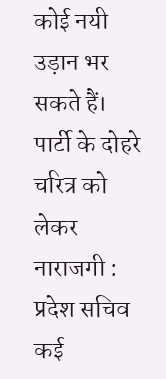कोई नयी उड़ान भर सकते हैं।
पार्टी के दोहरे चरित्र को लेकर नाराजगी : प्रदेश सचिव
कई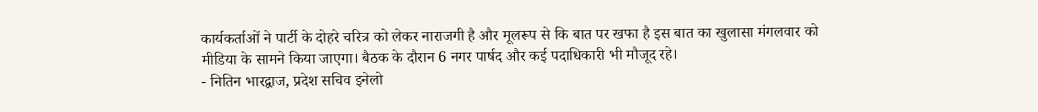कार्यकर्ताओं ने पार्टी के दोहरे चरित्र को लेकर नाराजगी है और मूलरूप से कि बात पर खफा है इस बात का खुलासा मंगलवार को मीडिया के सामने किया जाएगा। बैठक के दौरान 6 नगर पार्षद और कई पदाधिकारी भी मौजूद रहे।
- नितिन भारद्वाज, प्रदेश सचिव इनेलो